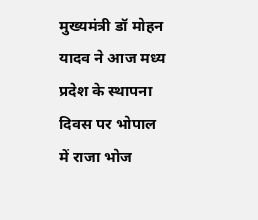मुख्यमंत्री डॉ मोहन यादव ने आज मध्य प्रदेश के स्थापना दिवस पर भोपाल में राजा भोज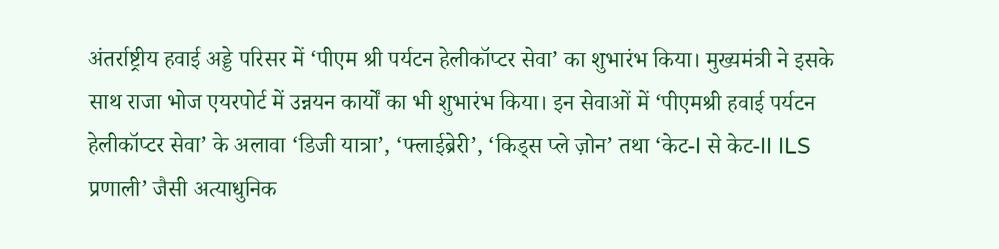अंतर्राष्ट्रीय हवाई अड्डे परिसर में ‘पीएम श्री पर्यटन हेलीकॉप्टर सेवा’ का शुभारंभ किया। मुख्यमंत्री ने इसके साथ राजा भोज एयरपोर्ट में उन्नयन कार्यों का भी शुभारंभ किया। इन सेवाओं में ‘पीएमश्री हवाई पर्यटन हेलीकॉप्टर सेवा’ के अलावा ‘डिजी यात्रा’, ‘फ्लाईब्रेरी’, ‘किड्स प्ले ज़ोन’ तथा ‘केट-I से केट-II ILS प्रणाली’ जैसी अत्याधुनिक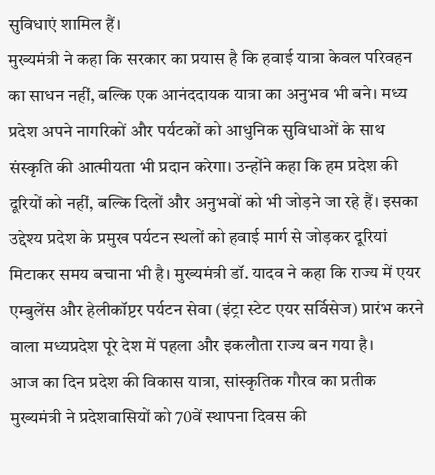सुविधाएं शामिल हैं।
मुख्यमंत्री ने कहा कि सरकार का प्रयास है कि हवाई यात्रा केवल परिवहन का साधन नहीं, बल्कि एक आनंददायक यात्रा का अनुभव भी बने। मध्य प्रदेश अपने नागरिकों और पर्यटकों को आधुनिक सुविधाओं के साथ संस्कृति की आत्मीयता भी प्रदान करेगा। उन्होंने कहा कि हम प्रदेश की दूरियों को नहीं, बल्कि दिलों और अनुभवों को भी जोड़ने जा रहे हैं। इसका उद्देश्य प्रदेश के प्रमुख पर्यटन स्थलों को हवाई मार्ग से जोड़कर दूरियां मिटाकर समय बचाना भी है। मुख्यमंत्री डॉ. यादव ने कहा कि राज्य में एयर एम्बुलेंस और हेलीकॉप्टर पर्यटन सेवा (इंट्रा स्टेट एयर सर्विसेज) प्रारंभ करने वाला मध्यप्रदेश पूरे देश में पहला और इकलौता राज्य बन गया है।
आज का दिन प्रदेश की विकास यात्रा, सांस्कृतिक गौरव का प्रतीक
मुख्यमंत्री ने प्रदेशवासियों को 70वें स्थापना दिवस की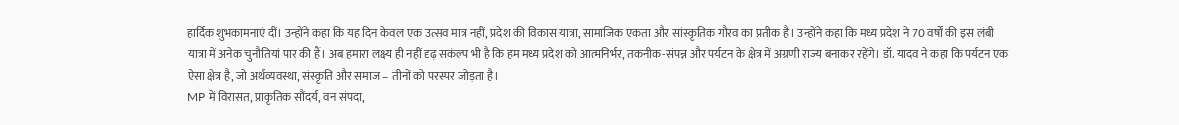हार्दिक शुभकामनाएं दीं। उन्होंने कहा कि यह दिन केवल एक उत्सव मात्र नहीं, प्रदेश की विकास यात्रा, सामाजिक एकता और सांस्कृतिक गौरव का प्रतीक है। उन्होंने कहा कि मध्य प्रदेश ने 70 वर्षों की इस लंबी यात्रा में अनेक चुनौतियां पार की हैं। अब हमारा लक्ष्य ही नहीं दृढ़ सकंल्प भी है कि हम मध्य प्रदेश को आत्मनिर्भर, तकनीक-संपन्न और पर्यटन के क्षेत्र में अग्रणी राज्य बनाकर रहेंगे। डॉ. यादव ने कहा कि पर्यटन एक ऐसा क्षेत्र है, जो अर्थव्यवस्था, संस्कृति और समाज – तीनों को परस्पर जोड़ता है।
MP में विरासत, प्राकृतिक सौंदर्य, वन संपदा,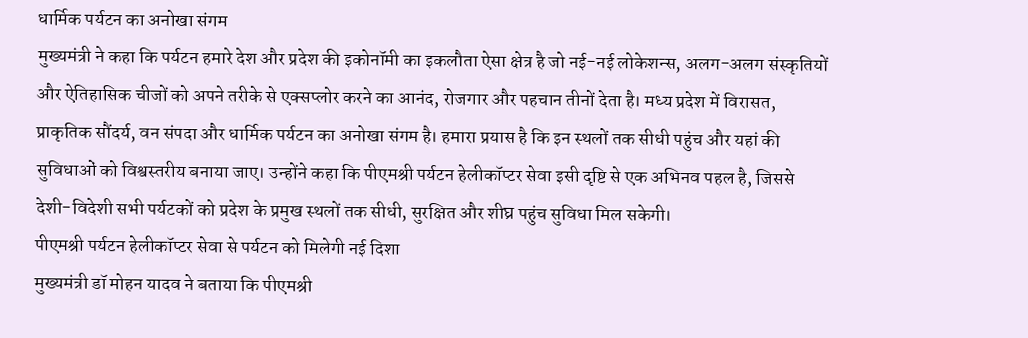धार्मिक पर्यटन का अनोखा संगम
मुख्यमंत्री ने कहा कि पर्यटन हमारे देश और प्रदेश की इकोनॉमी का इकलौता ऐसा क्षेत्र है जो नई-नई लोकेशन्स, अलग-अलग संस्कृतियों और ऐतिहासिक चीजों को अपने तरीके से एक्सप्लोर करने का आनंद, रोजगार और पहचान तीनों देता है। मध्य प्रदेश में विरासत, प्राकृतिक सौंदर्य, वन संपदा और धार्मिक पर्यटन का अनोखा संगम है। हमारा प्रयास है कि इन स्थलों तक सीधी पहुंच और यहां की सुविधाओं को विश्वस्तरीय बनाया जाए। उन्होंने कहा कि पीएमश्री पर्यटन हेलीकॉप्टर सेवा इसी दृष्टि से एक अभिनव पहल है, जिससे देशी-विदेशी सभी पर्यटकों को प्रदेश के प्रमुख स्थलों तक सीधी, सुरक्षित और शीघ्र पहुंच सुविधा मिल सकेगी।
पीएमश्री पर्यटन हेलीकॉप्टर सेवा से पर्यटन को मिलेगी नई दिशा
मुख्यमंत्री डॉ मोहन यादव ने बताया कि पीएमश्री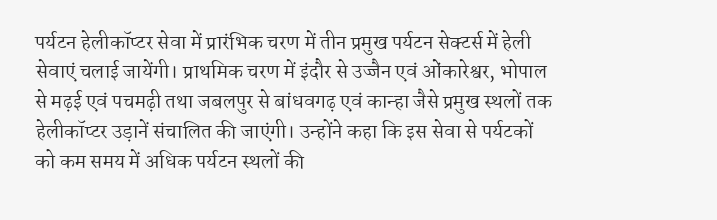पर्यटन हेलीकॉप्टर सेवा में प्रारंभिक चरण में तीन प्रमुख पर्यटन सेक्टर्स में हेली सेवाएं चलाई जायेंगी। प्राथमिक चरण में इंदौर से उज्जैन एवं ओंकारेश्वर, भोपाल से मढ़ई एवं पचमढ़ी तथा जबलपुर से बांधवगढ़ एवं कान्हा जैसे प्रमुख स्थलों तक हेलीकॉप्टर उड़ानें संचालित की जाएंगी। उन्होंने कहा कि इस सेवा से पर्यटकों को कम समय में अधिक पर्यटन स्थलों की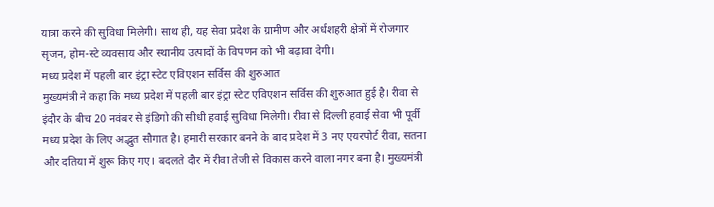यात्रा करने की सुविधा मिलेगी। साथ ही, यह सेवा प्रदेश के ग्रामीण और अर्धशहरी क्षेत्रों में रोजगार सृजन, होम-स्टे व्यवसाय और स्थानीय उत्पादों के विपणन को भी बढ़ावा देगी।
मध्य प्रदेश में पहली बार इंट्रा स्टेट एविएशन सर्विस की शुरुआत
मुख्यमंत्री ने कहा कि मध्य प्रदेश में पहली बार इंट्रा स्टेट एविएशन सर्विस की शुरुआत हुई है। रीवा से इंदौर के बीच 20 नवंबर से इंडिगो की सीधी हवाई सुविधा मिलेगी। रीवा से दिल्ली हवाई सेवा भी पूर्वी मध्य प्रदेश के लिए अद्भुत सौगात है। हमारी सरकार बनने के बाद प्रदेश में 3 नए एयरपोर्ट रीवा, सतना और दतिया में शुरू किए गए। बदलते दौर में रीवा तेजी से विकास करने वाला नगर बना है। मुख्यमंत्री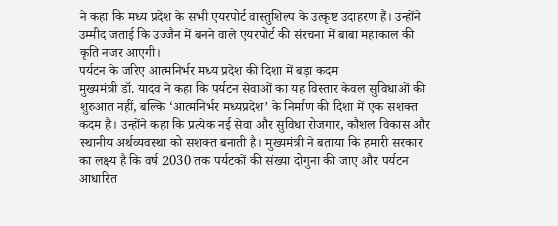ने कहा कि मध्य प्रदेश के सभी एयरपोर्ट वास्तुशिल्प के उत्कृष्ट उदाहरण हैं। उन्होंने उम्मीद जताई कि उज्जैन में बनने वाले एयरपोर्ट की संरचना में बाबा महाकाल की कृति नजर आएगी।
पर्यटन के जरिए आत्मनिर्भर मध्य प्रदेश की दिशा में बड़ा कदम
मुख्यमंत्री डॉ. यादव ने कहा कि पर्यटन सेवाओं का यह विस्तार केवल सुविधाओं की शुरुआत नहीं, बल्कि ‘आत्मनिर्भर मध्यप्रदेश’ के निर्माण की दिशा में एक सशक्त कदम है। उन्होंने कहा कि प्रत्येक नई सेवा और सुविधा रोजगार, कौशल विकास और स्थानीय अर्थव्यवस्था को सशक्त बनाती है। मुख्यमंत्री ने बताया कि हमारी सरकार का लक्ष्य है कि वर्ष 2030 तक पर्यटकों की संख्या दोगुना की जाए और पर्यटन आधारित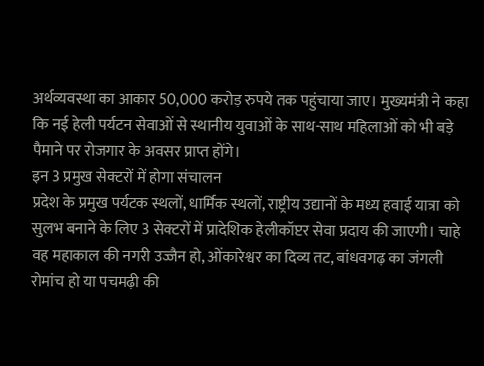अर्थव्यवस्था का आकार 50,000 करोड़ रुपये तक पहुंचाया जाए। मुख्यमंत्री ने कहा कि नई हेली पर्यटन सेवाओं से स्थानीय युवाओं के साथ-साथ महिलाओं को भी बड़े पैमाने पर रोजगार के अवसर प्राप्त होंगे।
इन 3 प्रमुख सेक्टरों में होगा संचालन
प्रदेश के प्रमुख पर्यटक स्थलों, धार्मिक स्थलों, राष्ट्रीय उद्यानों के मध्य हवाई यात्रा को सुलभ बनाने के लिए 3 सेक्टरों में प्रादेशिक हेलीकॉप्टर सेवा प्रदाय की जाएगी। चाहे वह महाकाल की नगरी उज्जैन हो, ओंकारेश्वर का दिव्य तट, बांधवगढ़ का जंगली रोमांच हो या पचमढ़ी की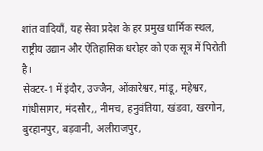शांत वादियाँ, यह सेवा प्रदेश के हर प्रमुख धार्मिक स्थल, राष्ट्रीय उद्यान और ऐतिहासिक धरोहर को एक सूत्र में पिरोती है।
सेक्टर-1 में इंदौर, उज्जैन, ओंकारेश्वर, मांडू, महेश्वर, गांधीसागर, मंदसौर,, नीमच, हनुवंतिया, खंडवा, खरगोन, बुरहानपुर, बड़वानी, अलीराजपुर,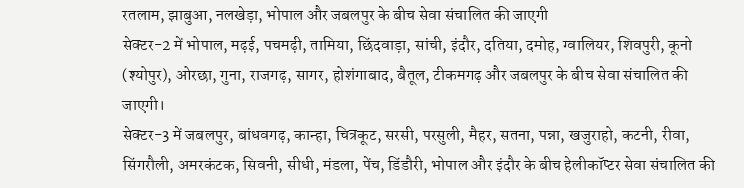रतलाम, झाबुआ, नलखेड़ा, भोपाल और जबलपुर के बीच सेवा संचालित की जाएगी
सेक्टर-2 में भोपाल, मढ़ई, पचमढ़ी, तामिया, छिंदवाड़ा, सांची, इंदौर, दतिया, दमोह, ग्वालियर, शिवपुरी, कूनो (श्योपुर), ओरछा, गुना, राजगढ़, सागर, होशंगाबाद, बैतूल, टीकमगढ़ और जबलपुर के बीच सेवा संचालित की जाएगी।
सेक्टर-3 में जबलपुर, बांधवगढ़, कान्हा, चित्रकूट, सरसी, परसुली, मैहर, सतना, पन्ना, खजुराहो, कटनी, रीवा, सिंगरौली, अमरकंटक, सिवनी, सीधी, मंडला, पेंच, डिंडौरी, भोपाल और इंदौर के बीच हेलीकॉप्टर सेवा संचालित की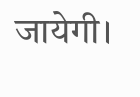जायेगी।